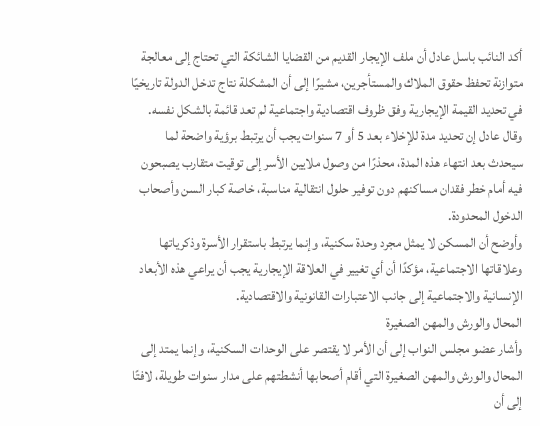أكد النائب باسل عادل أن ملف الإيجار القديم من القضايا الشائكة التي تحتاج إلى معالجة متوازنة تحفظ حقوق الملاك والمستأجرين، مشيرًا إلى أن المشكلة نتاج تدخل الدولة تاريخيًا في تحديد القيمة الإيجارية وفق ظروف اقتصادية واجتماعية لم تعد قائمة بالشكل نفسه.
وقال عادل إن تحديد مدة للإخلاء بعد 5 أو 7 سنوات يجب أن يرتبط برؤية واضحة لما سيحدث بعد انتهاء هذه المدة، محذرًا من وصول ملايين الأسر إلى توقيت متقارب يصبحون فيه أمام خطر فقدان مساكنهم دون توفير حلول انتقالية مناسبة، خاصة كبار السن وأصحاب الدخول المحدودة.
وأوضح أن المسكن لا يمثل مجرد وحدة سكنية، وإنما يرتبط باستقرار الأسرة وذكرياتها وعلاقاتها الاجتماعية، مؤكدًا أن أي تغيير في العلاقة الإيجارية يجب أن يراعي هذه الأبعاد الإنسانية والاجتماعية إلى جانب الاعتبارات القانونية والاقتصادية.
المحال والورش والمهن الصغيرة
وأشار عضو مجلس النواب إلى أن الأمر لا يقتصر على الوحدات السكنية، وإنما يمتد إلى المحال والورش والمهن الصغيرة التي أقام أصحابها أنشطتهم على مدار سنوات طويلة، لافتًا إلى أن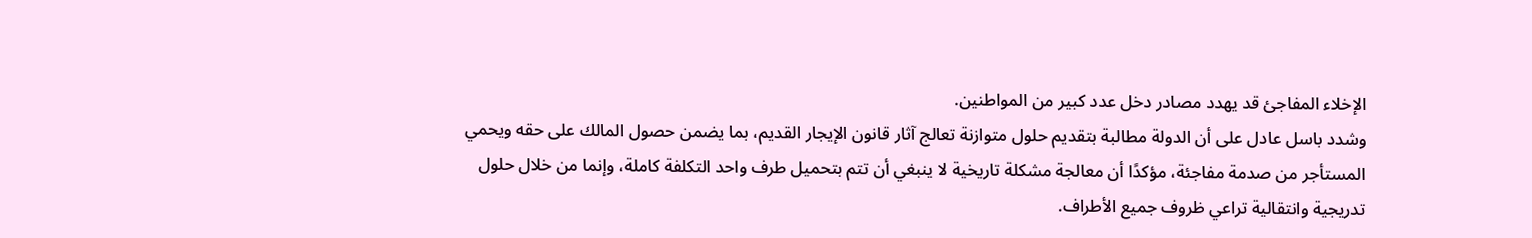الإخلاء المفاجئ قد يهدد مصادر دخل عدد كبير من المواطنين.
وشدد باسل عادل على أن الدولة مطالبة بتقديم حلول متوازنة تعالج آثار قانون الإيجار القديم، بما يضمن حصول المالك على حقه ويحمي المستأجر من صدمة مفاجئة، مؤكدًا أن معالجة مشكلة تاريخية لا ينبغي أن تتم بتحميل طرف واحد التكلفة كاملة، وإنما من خلال حلول تدريجية وانتقالية تراعي ظروف جميع الأطراف.